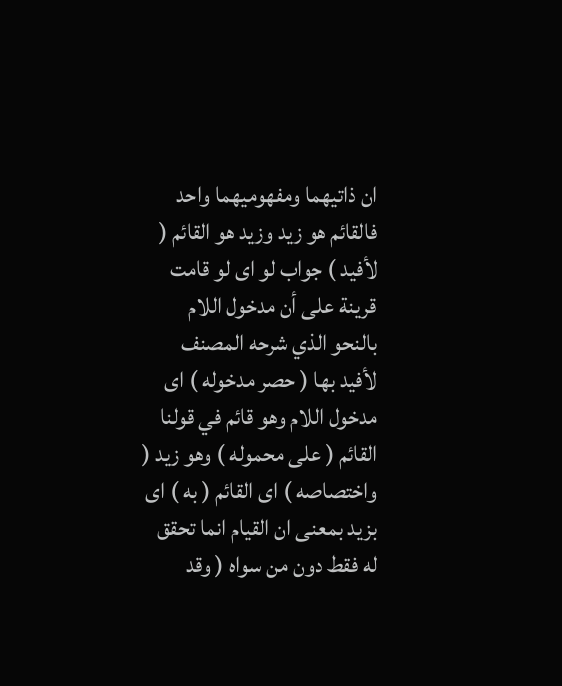ان ذاتيهما ومفهوميهما واحد فالقائم هو زيد وزيد هو القائم ( لأفيد ) جواب لو اى لو قامت قرينة على أن مدخول اللام بالنحو الذي شرحه المصنف لأفيد بها ( حصر مدخوله ) اى مدخول اللام وهو قائم في قولنا القائم ( على محموله ) وهو زيد ( واختصاصه ) اى القائم ( به ) اى بزيد بمعنى ان القيام انما تحقق له فقط دون من سواه ( وقد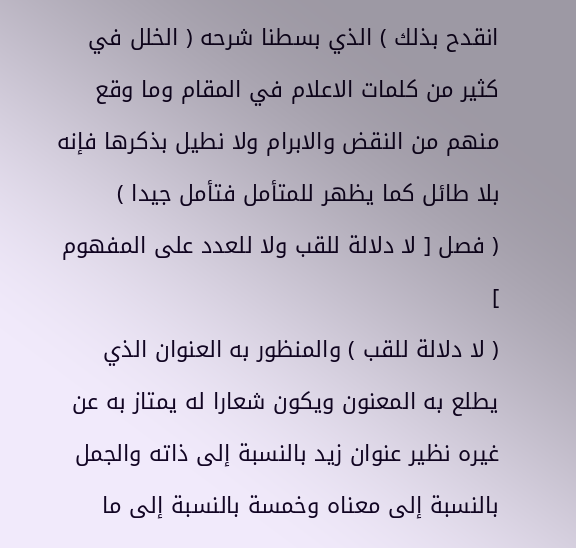انقدح بذلك ) الذي بسطنا شرحه ( الخلل في كثير من كلمات الاعلام في المقام وما وقع منهم من النقض والابرام ولا نطيل بذكرها فإنه بلا طائل كما يظهر للمتأمل فتأمل جيدا )
( فصل [ لا دلالة للقب ولا للعدد على المفهوم ]
( لا دلالة للقب ) والمنظور به العنوان الذي يطلع به المعنون ويكون شعارا له يمتاز به عن غيره نظير عنوان زيد بالنسبة إلى ذاته والجمل بالنسبة إلى معناه وخمسة بالنسبة إلى ما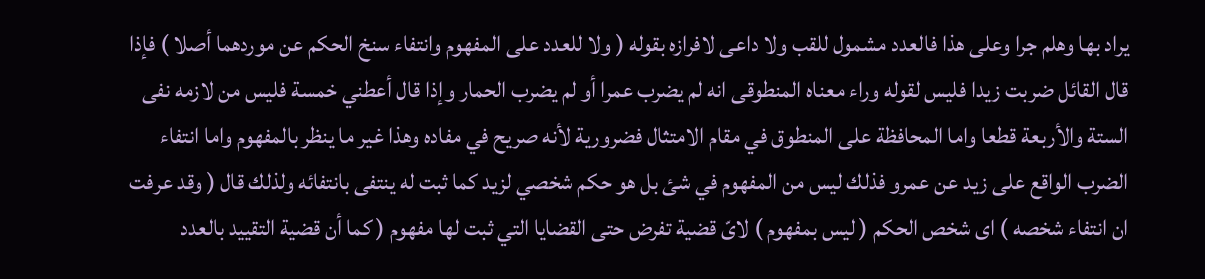يراد بها وهلم جرا وعلى هذا فالعدد مشمول للقب ولا داعى لافرازه بقوله ( ولا للعدد على المفهوم وانتفاء سنخ الحكم عن موردهما أصلا ) فإذا قال القائل ضربت زيدا فليس لقوله وراء معناه المنطوقى انه لم يضرب عمرا أو لم يضرب الحمار وإذا قال أعطني خمسة فليس من لازمه نفى الستة والأربعة قطعا واما المحافظة على المنطوق في مقام الامتثال فضرورية لأنه صريح في مفاده وهذا غير ما ينظر بالمفهوم واما انتفاء الضرب الواقع على زيد عن عمرو فذلك ليس من المفهوم في شئ بل هو حكم شخصي لزيد كما ثبت له ينتفى بانتفائه ولذلك قال ( وقد عرفت ان انتفاء شخصه ) اى شخص الحكم ( ليس بمفهوم ) لاىّ قضية تفرض حتى القضايا التي ثبت لها مفهوم ( كما أن قضية التقييد بالعدد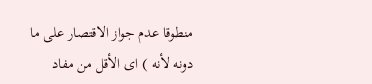منطوقا عدم جواز الاقتصار على ما دونه لأنه ) اى الأقل من مفاد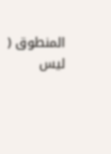المنطوق ( ليس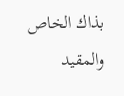بذاك الخاص والمقيد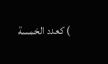) كعدد الخمسة